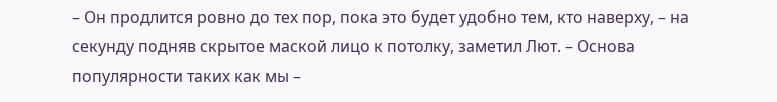– Он продлится ровно до тех пор, пока это будет удобно тем, кто наверху, – на секунду подняв скрытое маской лицо к потолку, заметил Лют. – Основа популярности таких как мы –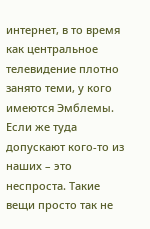интернет, в то время как центральное телевидение плотно занято теми, у кого имеются Эмблемы. Если же туда допускают кого-то из наших – это неспроста. Такие вещи просто так не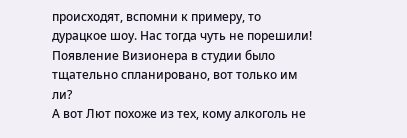происходят, вспомни к примеру, то дурацкое шоу. Нас тогда чуть не порешили! Появление Визионера в студии было тщательно спланировано, вот только им ли?
А вот Лют похоже из тех, кому алкоголь не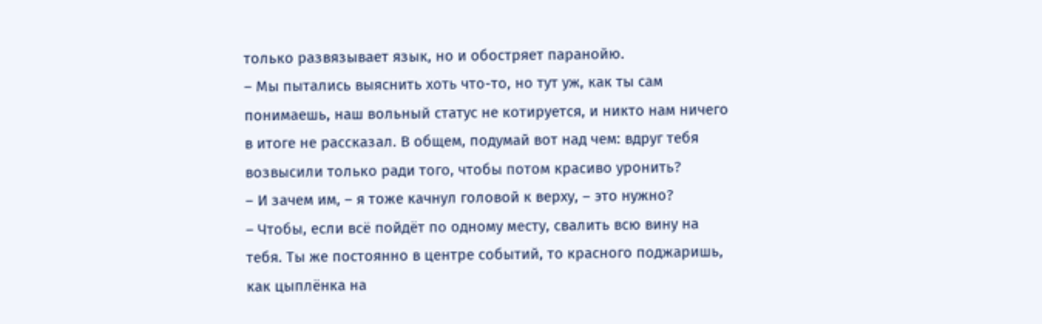только развязывает язык, но и обостряет паранойю.
– Мы пытались выяснить хоть что-то, но тут уж, как ты сам понимаешь, наш вольный статус не котируется, и никто нам ничего в итоге не рассказал. В общем, подумай вот над чем: вдруг тебя возвысили только ради того, чтобы потом красиво уронить?
– И зачем им, – я тоже качнул головой к верху, – это нужно?
– Чтобы, если всё пойдёт по одному месту, свалить всю вину на тебя. Ты же постоянно в центре событий, то красного поджаришь, как цыплёнка на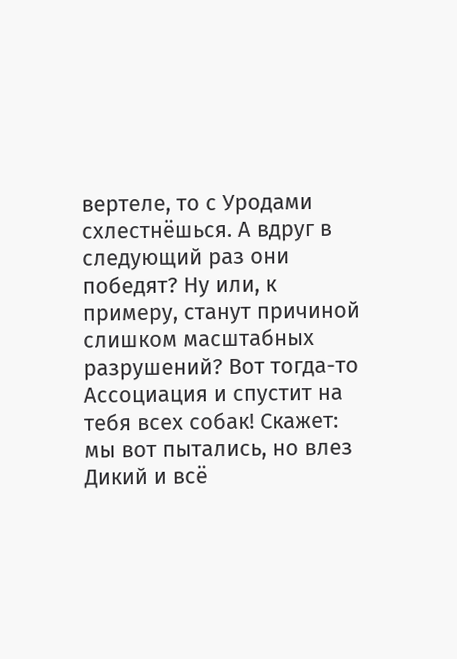вертеле, то с Уродами схлестнёшься. А вдруг в следующий раз они победят? Ну или, к примеру, станут причиной слишком масштабных разрушений? Вот тогда-то Ассоциация и спустит на тебя всех собак! Скажет: мы вот пытались, но влез Дикий и всё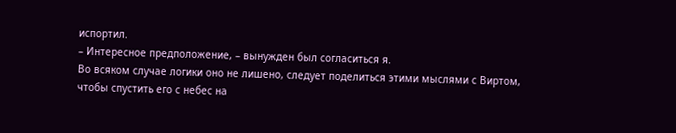испортил.
– Интересное предположение, – вынужден был согласиться я.
Во всяком случае логики оно не лишено, следует поделиться этими мыслями с Виртом, чтобы спустить его с небес на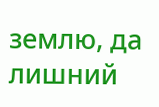землю, да лишний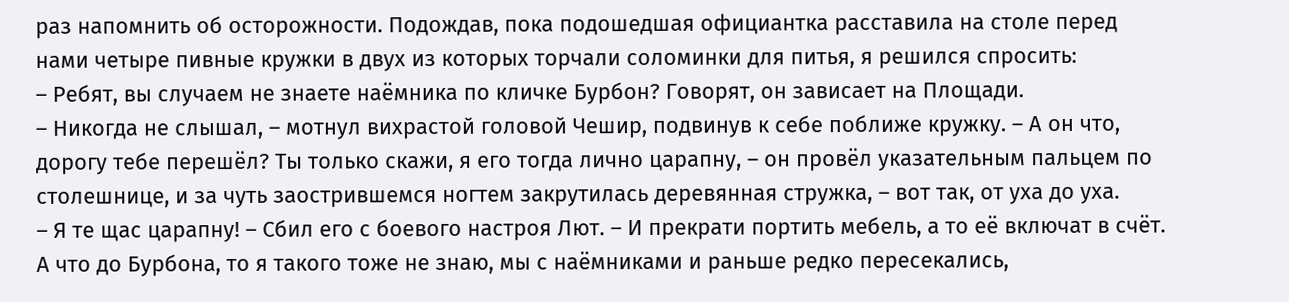раз напомнить об осторожности. Подождав, пока подошедшая официантка расставила на столе перед нами четыре пивные кружки в двух из которых торчали соломинки для питья, я решился спросить:
– Ребят, вы случаем не знаете наёмника по кличке Бурбон? Говорят, он зависает на Площади.
– Никогда не слышал, – мотнул вихрастой головой Чешир, подвинув к себе поближе кружку. – А он что, дорогу тебе перешёл? Ты только скажи, я его тогда лично царапну, – он провёл указательным пальцем по столешнице, и за чуть заострившемся ногтем закрутилась деревянная стружка, – вот так, от уха до уха.
– Я те щас царапну! – Сбил его с боевого настроя Лют. – И прекрати портить мебель, а то её включат в счёт. А что до Бурбона, то я такого тоже не знаю, мы с наёмниками и раньше редко пересекались,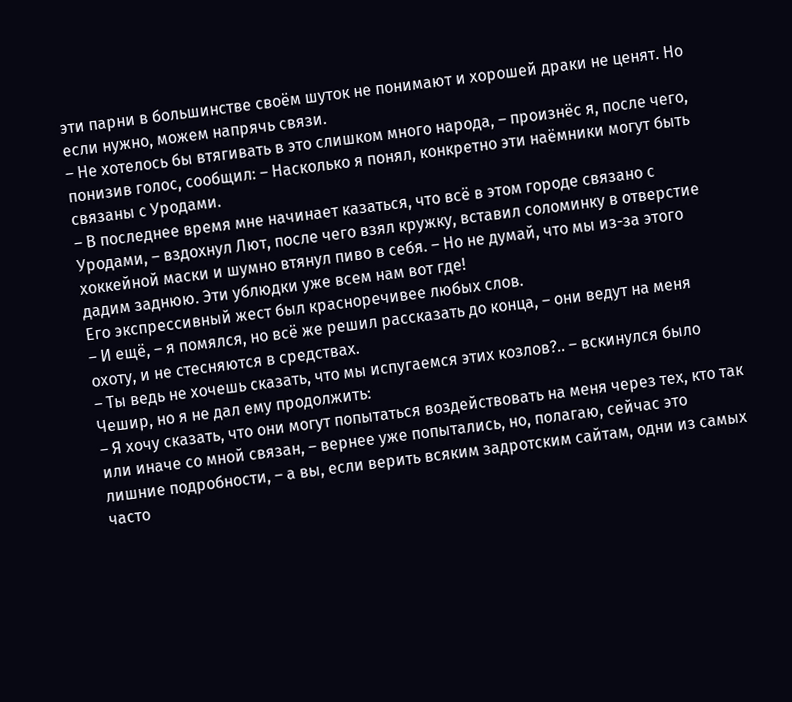эти парни в большинстве своём шуток не понимают и хорошей драки не ценят. Но если нужно, можем напрячь связи.
– Не хотелось бы втягивать в это слишком много народа, – произнёс я, после чего, понизив голос, сообщил: – Насколько я понял, конкретно эти наёмники могут быть связаны с Уродами.
– В последнее время мне начинает казаться, что всё в этом городе связано с Уродами, – вздохнул Лют, после чего взял кружку, вставил соломинку в отверстие хоккейной маски и шумно втянул пиво в себя. – Но не думай, что мы из-за этого дадим заднюю. Эти ублюдки уже всем нам вот где!
Его экспрессивный жест был красноречивее любых слов.
– И ещё, – я помялся, но всё же решил рассказать до конца, – они ведут на меня охоту, и не стесняются в средствах.
– Ты ведь не хочешь сказать, что мы испугаемся этих козлов?.. – вскинулся было Чешир, но я не дал ему продолжить:
– Я хочу сказать, что они могут попытаться воздействовать на меня через тех, кто так или иначе со мной связан, – вернее уже попытались, но, полагаю, сейчас это лишние подробности, – а вы, если верить всяким задротским сайтам, одни из самых часто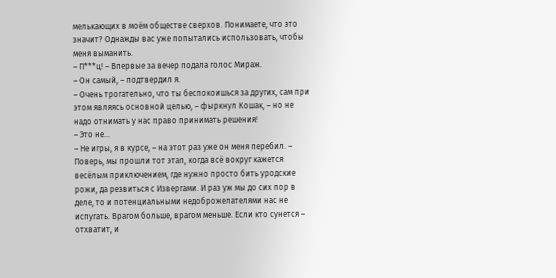мелькающих в моём обществе сверхов. Понимаете, что это значит? Однажды вас уже попытались использовать, чтобы меня выманить.
– П***ц! – Впервые за вечер подала голос Мираж.
– Он самый, – подтвердил я.
– Очень трогательно, что ты беспокоишься за других, сам при этом являясь основной целью, – фыркнул Кошак, – но не надо отнимать у нас право принимать решения!
– Это не…
– Не игры, я в курсе, – на этот раз уже он меня перебил. – Поверь, мы прошли тот этап, когда всё вокруг кажется весёлым приключением, где нужно просто бить уродские рожи, да резвиться с Извергами. И раз уж мы до сих пор в деле, то и потенциальными недоброжелателями нас не испугать. Врагом больше, врагом меньше. Если кто сунется – отхватит, и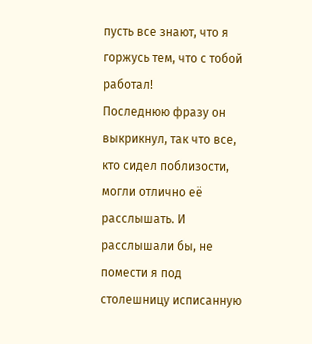пусть все знают, что я горжусь тем, что с тобой работал!
Последнюю фразу он выкрикнул, так что все, кто сидел поблизости, могли отлично её расслышать. И расслышали бы, не помести я под столешницу исписанную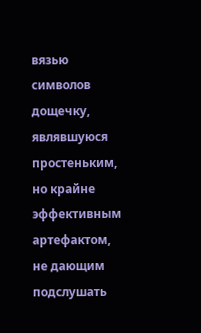вязью символов дощечку, являвшуюся простеньким, но крайне эффективным артефактом, не дающим подслушать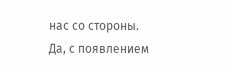нас со стороны. Да, с появлением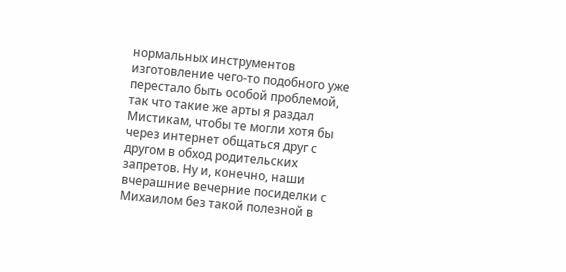нормальных инструментов изготовление чего-то подобного уже перестало быть особой проблемой, так что такие же арты я раздал Мистикам, чтобы те могли хотя бы через интернет общаться друг с другом в обход родительских запретов. Ну и, конечно, наши вчерашние вечерние посиделки с Михаилом без такой полезной в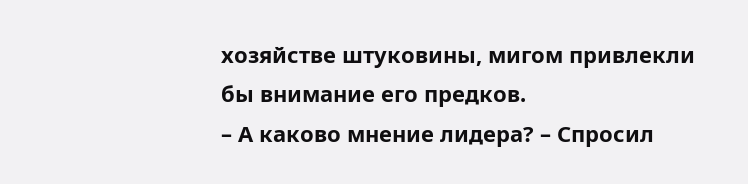хозяйстве штуковины, мигом привлекли бы внимание его предков.
– А каково мнение лидера? – Спросил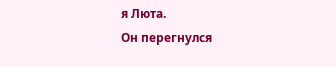я Люта.
Он перегнулся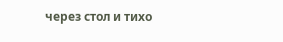через стол и тихо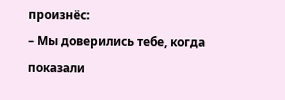произнёс:
– Мы доверились тебе, когда показали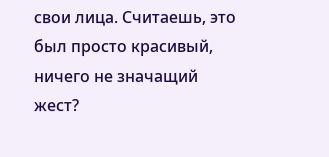свои лица. Считаешь, это был просто красивый, ничего не значащий жест?